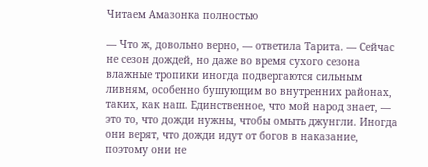Читаем Амазонка полностью

— Что ж, довольно верно, — ответила Тарита. — Сейчас не сезон дождей, но даже во время сухого сезона влажные тропики иногда подвергаются сильным ливням, особенно бушующим во внутренних районах, таких, как наш. Единственное, что мой народ знает, — это то, что дожди нужны, чтобы омыть джунгли. Иногда они верят, что дожди идут от богов в наказание, поэтому они не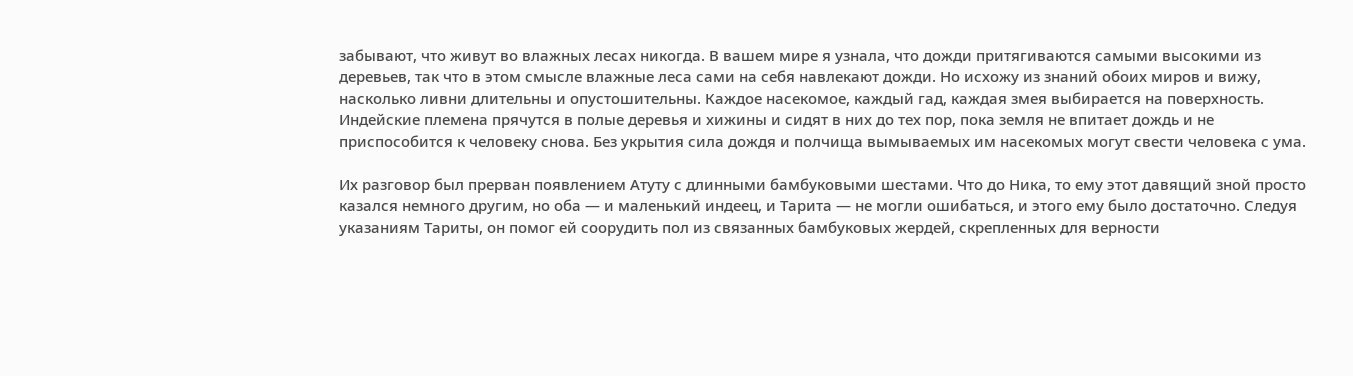забывают, что живут во влажных лесах никогда. В вашем мире я узнала, что дожди притягиваются самыми высокими из деревьев, так что в этом смысле влажные леса сами на себя навлекают дожди. Но исхожу из знаний обоих миров и вижу, насколько ливни длительны и опустошительны. Каждое насекомое, каждый гад, каждая змея выбирается на поверхность. Индейские племена прячутся в полые деревья и хижины и сидят в них до тех пор, пока земля не впитает дождь и не приспособится к человеку снова. Без укрытия сила дождя и полчища вымываемых им насекомых могут свести человека с ума.

Их разговор был прерван появлением Атуту с длинными бамбуковыми шестами. Что до Ника, то ему этот давящий зной просто казался немного другим, но оба — и маленький индеец, и Тарита — не могли ошибаться, и этого ему было достаточно. Следуя указаниям Тариты, он помог ей соорудить пол из связанных бамбуковых жердей, скрепленных для верности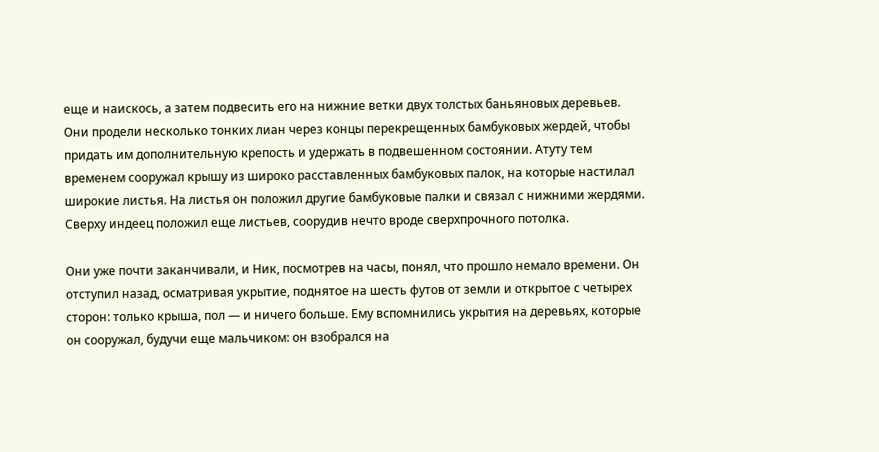еще и наискось, а затем подвесить его на нижние ветки двух толстых баньяновых деревьев. Они продели несколько тонких лиан через концы перекрещенных бамбуковых жердей, чтобы придать им дополнительную крепость и удержать в подвешенном состоянии. Атуту тем временем сооружал крышу из широко расставленных бамбуковых палок, на которые настилал широкие листья. На листья он положил другие бамбуковые палки и связал с нижними жердями. Сверху индеец положил еще листьев, соорудив нечто вроде сверхпрочного потолка.

Они уже почти заканчивали, и Ник, посмотрев на часы, понял, что прошло немало времени. Он отступил назад, осматривая укрытие, поднятое на шесть футов от земли и открытое с четырех сторон: только крыша, пол — и ничего больше. Ему вспомнились укрытия на деревьях, которые он сооружал, будучи еще мальчиком: он взобрался на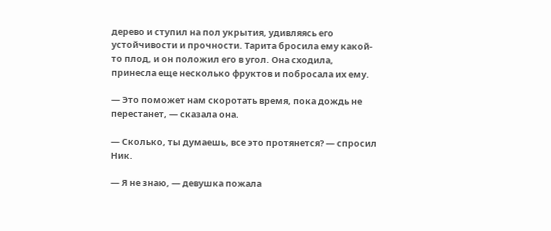дерево и ступил на пол укрытия, удивляясь его устойчивости и прочности. Тарита бросила ему какой-то плод, и он положил его в угол. Она сходила, принесла еще несколько фруктов и побросала их ему.

— Это поможет нам скоротать время, пока дождь не перестанет, — сказала она.

— Сколько, ты думаешь, все это протянется? — спросил Ник.

— Я не знаю, — девушка пожала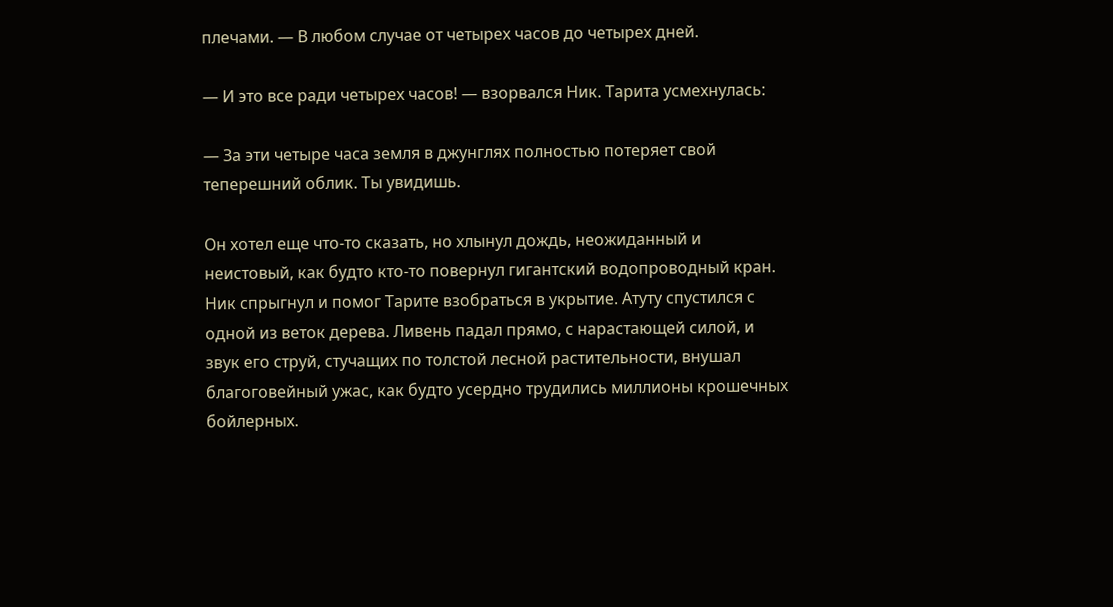плечами. — В любом случае от четырех часов до четырех дней.

— И это все ради четырех часов! — взорвался Ник. Тарита усмехнулась:

— За эти четыре часа земля в джунглях полностью потеряет свой теперешний облик. Ты увидишь.

Он хотел еще что-то сказать, но хлынул дождь, неожиданный и неистовый, как будто кто-то повернул гигантский водопроводный кран. Ник спрыгнул и помог Тарите взобраться в укрытие. Атуту спустился с одной из веток дерева. Ливень падал прямо, с нарастающей силой, и звук его струй, стучащих по толстой лесной растительности, внушал благоговейный ужас, как будто усердно трудились миллионы крошечных бойлерных.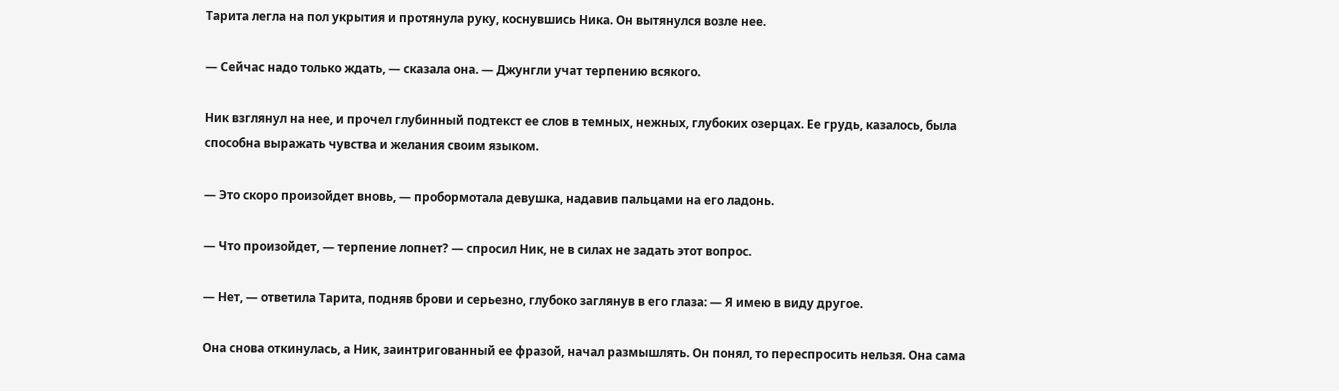Тарита легла на пол укрытия и протянула руку, коснувшись Ника. Он вытянулся возле нее.

— Сейчас надо только ждать, — сказала она. — Джунгли учат терпению всякого.

Ник взглянул на нее, и прочел глубинный подтекст ее слов в темных, нежных, глубоких озерцах. Ее грудь, казалось, была способна выражать чувства и желания своим языком.

— Это скоро произойдет вновь, — пробормотала девушка, надавив пальцами на его ладонь.

— Что произойдет, — терпение лопнет? — спросил Ник, не в силах не задать этот вопрос.

— Нет, — ответила Тарита, подняв брови и серьезно, глубоко заглянув в его глаза: — Я имею в виду другое.

Она снова откинулась, а Ник, заинтригованный ее фразой, начал размышлять. Он понял, то переспросить нельзя. Она сама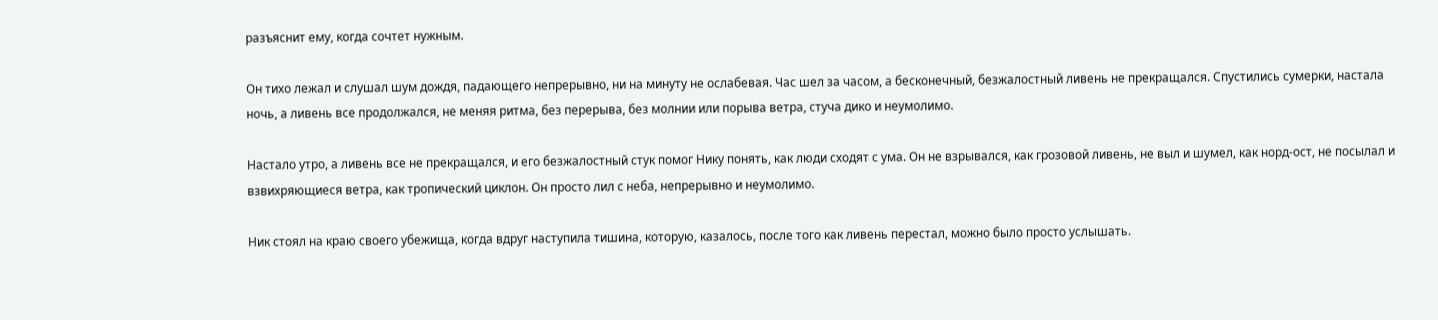разъяснит ему, когда сочтет нужным.

Он тихо лежал и слушал шум дождя, падающего непрерывно, ни на минуту не ослабевая. Час шел за часом, а бесконечный, безжалостный ливень не прекращался. Спустились сумерки, настала ночь, а ливень все продолжался, не меняя ритма, без перерыва, без молнии или порыва ветра, стуча дико и неумолимо.

Настало утро, а ливень все не прекращался, и его безжалостный стук помог Нику понять, как люди сходят с ума. Он не взрывался, как грозовой ливень, не выл и шумел, как норд-ост, не посылал и взвихряющиеся ветра, как тропический циклон. Он просто лил с неба, непрерывно и неумолимо.

Ник стоял на краю своего убежища, когда вдруг наступила тишина, которую, казалось, после того как ливень перестал, можно было просто услышать.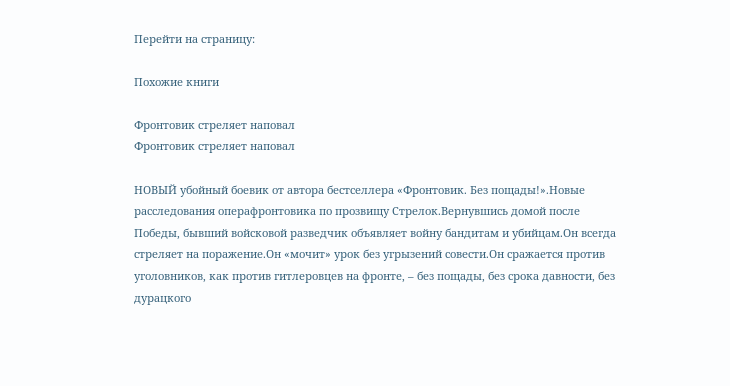Перейти на страницу:

Похожие книги

Фронтовик стреляет наповал
Фронтовик стреляет наповал

НОВЫЙ убойный боевик от автора бестселлера «Фронтовик. Без пощады!».Новые расследования операфронтовика по прозвищу Стрелок.Вернувшись домой после Победы, бывший войсковой разведчик объявляет войну бандитам и убийцам.Он всегда стреляет на поражение.Он «мочит» урок без угрызений совести.Он сражается против уголовников, как против гитлеровцев на фронте, – без пощады, без срока давности, без дурацкого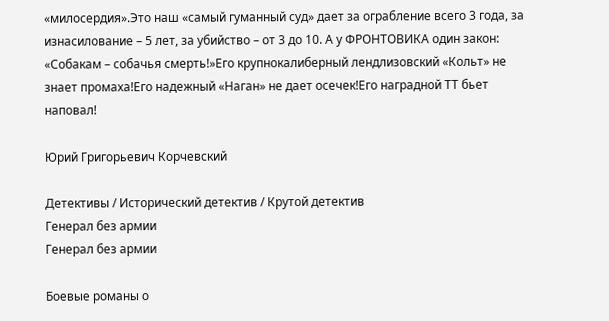«милосердия».Это наш «самый гуманный суд» дает за ограбление всего 3 года, за изнасилование – 5 лет, за убийство – от 3 до 10. А у ФРОНТОВИКА один закон: «Собакам – собачья смерть!»Его крупнокалиберный лендлизовский «Кольт» не знает промаха!Его надежный «Наган» не дает осечек!Его наградной ТТ бьет наповал!

Юрий Григорьевич Корчевский

Детективы / Исторический детектив / Крутой детектив
Генерал без армии
Генерал без армии

Боевые романы о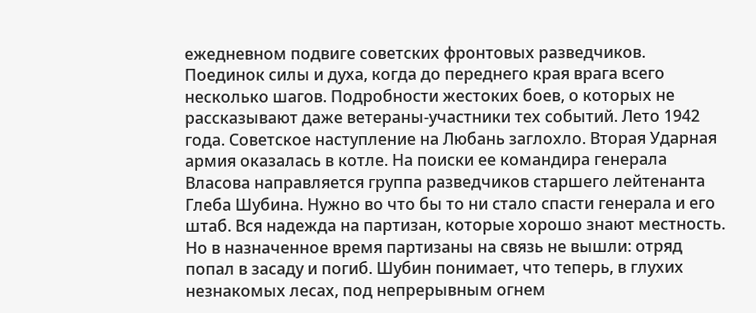ежедневном подвиге советских фронтовых разведчиков. Поединок силы и духа, когда до переднего края врага всего несколько шагов. Подробности жестоких боев, о которых не рассказывают даже ветераны-участники тех событий. Лето 1942 года. Советское наступление на Любань заглохло. Вторая Ударная армия оказалась в котле. На поиски ее командира генерала Власова направляется группа разведчиков старшего лейтенанта Глеба Шубина. Нужно во что бы то ни стало спасти генерала и его штаб. Вся надежда на партизан, которые хорошо знают местность. Но в назначенное время партизаны на связь не вышли: отряд попал в засаду и погиб. Шубин понимает, что теперь, в глухих незнакомых лесах, под непрерывным огнем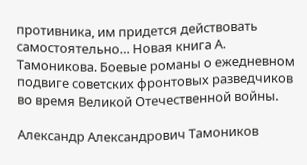противника, им придется действовать самостоятельно… Новая книга А. Тамоникова. Боевые романы о ежедневном подвиге советских фронтовых разведчиков во время Великой Отечественной войны.

Александр Александрович Тамоников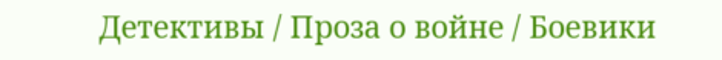Детективы / Проза о войне / Боевики